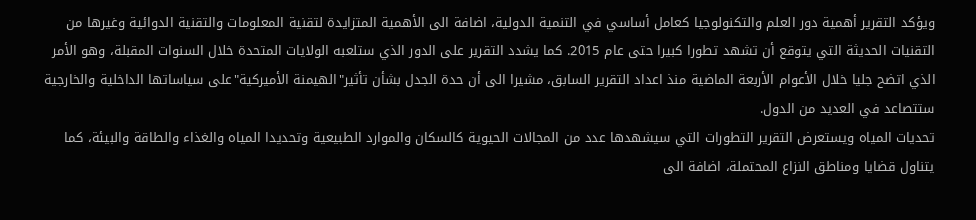ويؤكد التقرير أهمية دور العلم والتكنولوجيا كعامل أساسي في التنمية الدولية، اضافة الى الأهمية المتزايدة لتقنية المعلومات والتقنية الدوائية وغيرها من التقنيات الحديثة التي يتوقع أن تشهد تطورا كبيرا حتى عام 2015. كما يشدد التقرير على الدور الذي ستلعبه الولايات المتحدة خلال السنوات المقبلة، وهو الأمر الذي اتضح جليا خلال الأعوام الأربعة الماضية منذ اعداد التقرير السابق، مشيرا الى أن حدة الجدل بشأن تأثير"الهيمنة الأميركية"على سياساتها الداخلية والخارجية ستتصاعد في العديد من الدول.
تحديات المياه ويستعرض التقرير التطورات التي سيشهدها عدد من المجالات الحيوية كالسكان والموارد الطبيعية وتحديدا المياه والغذاء والطاقة والبيئة، كما يتناول قضايا ومناطق النزاع المحتملة، اضافة الى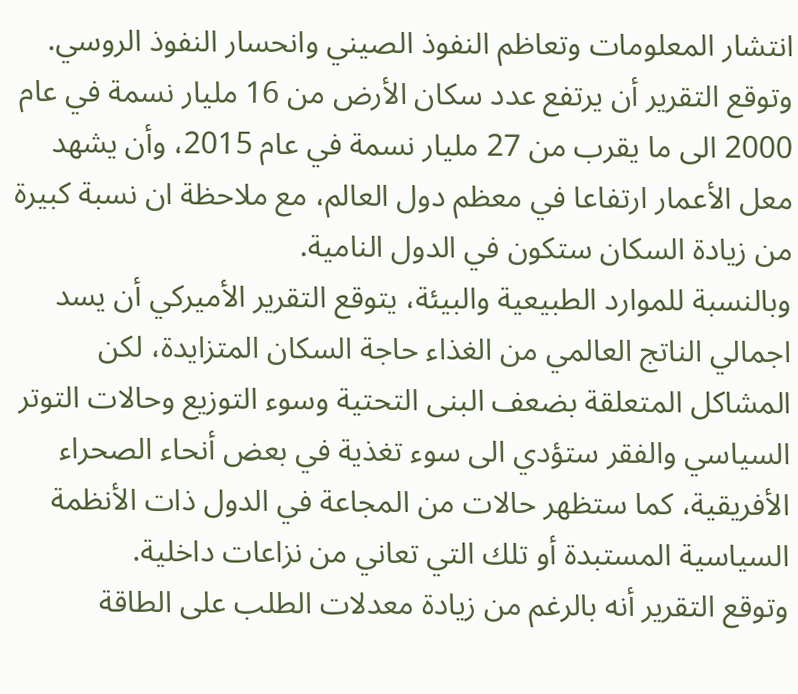انتشار المعلومات وتعاظم النفوذ الصيني وانحسار النفوذ الروسي.
وتوقع التقرير أن يرتفع عدد سكان الأرض من 16 مليار نسمة في عام 2000 الى ما يقرب من 27 مليار نسمة في عام 2015، وأن يشهد معل الأعمار ارتفاعا في معظم دول العالم، مع ملاحظة ان نسبة كبيرة من زيادة السكان ستكون في الدول النامية.
وبالنسبة للموارد الطبيعية والبيئة، يتوقع التقرير الأميركي أن يسد اجمالي الناتج العالمي من الغذاء حاجة السكان المتزايدة، لكن المشاكل المتعلقة بضعف البنى التحتية وسوء التوزيع وحالات التوتر السياسي والفقر ستؤدي الى سوء تغذية في بعض أنحاء الصحراء الأفريقية، كما ستظهر حالات من المجاعة في الدول ذات الأنظمة السياسية المستبدة أو تلك التي تعاني من نزاعات داخلية.
وتوقع التقرير أنه بالرغم من زيادة معدلات الطلب على الطاقة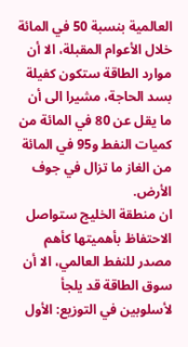العالمية بنسبة 50 في المائة خلال الأعوام المقبلة، الا أن موارد الطاقة ستكون كفيلة بسد الحاجة، مشيرا الى أن ما يقل عن 80 في المائة من كميات النفط و95 في المائة من الغاز ما تزال في جوف الأرض.
ان منطقة الخليج ستواصل الاحتفاظ بأهميتها كأهم مصدر للنفط العالمي، الا أن سوق الطاقة قد يلجأ لأسلوبين في التوزيع: الأول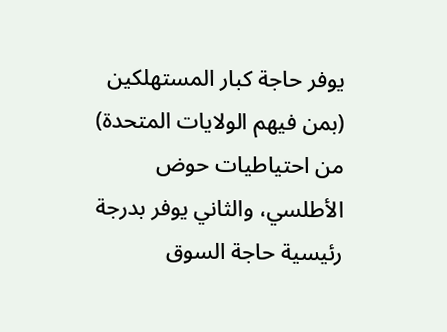يوفر حاجة كبار المستهلكين (بمن فيهم الولايات المتحدة) من احتياطيات حوض الأطلسي، والثاني يوفر بدرجة رئيسية حاجة السوق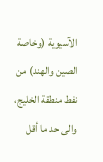الآسيوية (وخاصة الصين والهند) من نفط منطقة الخليج، والى حد ما أقل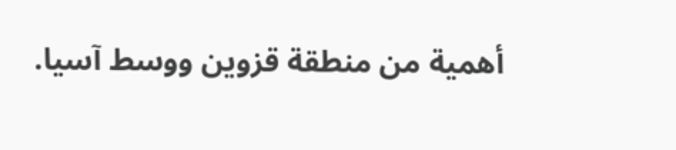أهمية من منطقة قزوين ووسط آسيا.